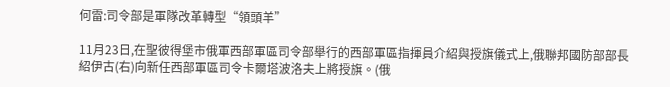何雷:司令部是軍隊改革轉型“領頭羊”

11月23日,在聖彼得堡市俄軍西部軍區司令部舉行的西部軍區指揮員介紹與授旗儀式上,俄聯邦國防部部長紹伊古(右)向新任西部軍區司令卡爾塔波洛夫上將授旗。(俄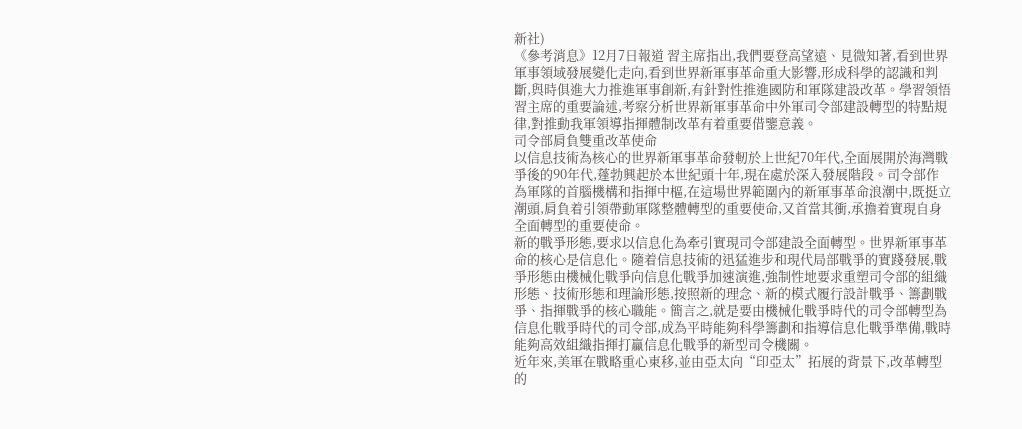新社)
《參考消息》12月7日報道 習主席指出,我們要登高望遠、見微知著,看到世界軍事領域發展變化走向,看到世界新軍事革命重大影響,形成科學的認識和判斷,與時俱進大力推進軍事創新,有針對性推進國防和軍隊建設改革。學習領悟習主席的重要論述,考察分析世界新軍事革命中外軍司令部建設轉型的特點規律,對推動我軍領導指揮體制改革有着重要借鑒意義。
司令部肩負雙重改革使命
以信息技術為核心的世界新軍事革命發軔於上世紀70年代,全面展開於海灣戰爭後的90年代,蓬勃興起於本世紀頭十年,現在處於深入發展階段。司令部作為軍隊的首腦機構和指揮中樞,在這場世界範圍內的新軍事革命浪潮中,既挺立潮頭,肩負着引領帶動軍隊整體轉型的重要使命,又首當其衝,承擔着實現自身全面轉型的重要使命。
新的戰爭形態,要求以信息化為牽引實現司令部建設全面轉型。世界新軍事革命的核心是信息化。隨着信息技術的迅猛進步和現代局部戰爭的實踐發展,戰爭形態由機械化戰爭向信息化戰爭加速演進,強制性地要求重塑司令部的組織形態、技術形態和理論形態,按照新的理念、新的模式履行設計戰爭、籌劃戰爭、指揮戰爭的核心職能。簡言之,就是要由機械化戰爭時代的司令部轉型為信息化戰爭時代的司令部,成為平時能夠科學籌劃和指導信息化戰爭準備,戰時能夠高效組織指揮打贏信息化戰爭的新型司令機關。
近年來,美軍在戰略重心東移,並由亞太向“印亞太”拓展的背景下,改革轉型的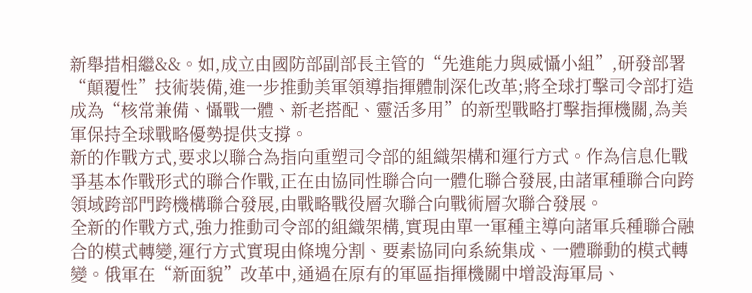新舉措相繼&&。如,成立由國防部副部長主管的“先進能力與威懾小組”,研發部署“顛覆性”技術裝備,進一步推動美軍領導指揮體制深化改革;將全球打擊司令部打造成為“核常兼備、懾戰一體、新老搭配、靈活多用”的新型戰略打擊指揮機關,為美軍保持全球戰略優勢提供支撐。
新的作戰方式,要求以聯合為指向重塑司令部的組織架構和運行方式。作為信息化戰爭基本作戰形式的聯合作戰,正在由協同性聯合向一體化聯合發展,由諸軍種聯合向跨領域跨部門跨機構聯合發展,由戰略戰役層次聯合向戰術層次聯合發展。
全新的作戰方式,強力推動司令部的組織架構,實現由單一軍種主導向諸軍兵種聯合融合的模式轉變,運行方式實現由條塊分割、要素協同向系統集成、一體聯動的模式轉變。俄軍在“新面貌”改革中,通過在原有的軍區指揮機關中增設海軍局、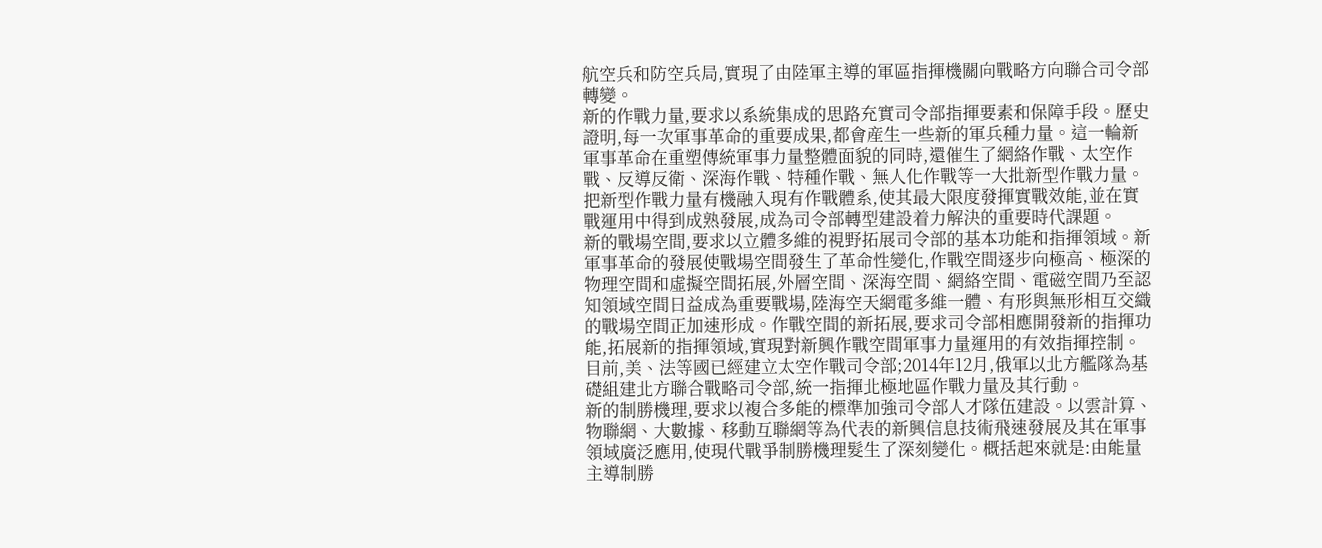航空兵和防空兵局,實現了由陸軍主導的軍區指揮機關向戰略方向聯合司令部轉變。
新的作戰力量,要求以系統集成的思路充實司令部指揮要素和保障手段。歷史證明,每一次軍事革命的重要成果,都會産生一些新的軍兵種力量。這一輪新軍事革命在重塑傳統軍事力量整體面貌的同時,還催生了網絡作戰、太空作戰、反導反衛、深海作戰、特種作戰、無人化作戰等一大批新型作戰力量。把新型作戰力量有機融入現有作戰體系,使其最大限度發揮實戰效能,並在實戰運用中得到成熟發展,成為司令部轉型建設着力解決的重要時代課題。
新的戰場空間,要求以立體多維的視野拓展司令部的基本功能和指揮領域。新軍事革命的發展使戰場空間發生了革命性變化,作戰空間逐步向極高、極深的物理空間和虛擬空間拓展,外層空間、深海空間、網絡空間、電磁空間乃至認知領域空間日益成為重要戰場,陸海空天網電多維一體、有形與無形相互交織的戰場空間正加速形成。作戰空間的新拓展,要求司令部相應開發新的指揮功能,拓展新的指揮領域,實現對新興作戰空間軍事力量運用的有效指揮控制。目前,美、法等國已經建立太空作戰司令部;2014年12月,俄軍以北方艦隊為基礎組建北方聯合戰略司令部,統一指揮北極地區作戰力量及其行動。
新的制勝機理,要求以複合多能的標準加強司令部人才隊伍建設。以雲計算、物聯網、大數據、移動互聯網等為代表的新興信息技術飛速發展及其在軍事領域廣泛應用,使現代戰爭制勝機理髮生了深刻變化。概括起來就是:由能量主導制勝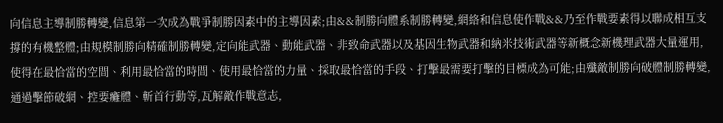向信息主導制勝轉變,信息第一次成為戰爭制勝因素中的主導因素;由&&制勝向體系制勝轉變,網絡和信息使作戰&&乃至作戰要素得以聯成相互支撐的有機整體;由規模制勝向精確制勝轉變,定向能武器、動能武器、非致命武器以及基因生物武器和納米技術武器等新概念新機理武器大量運用,使得在最恰當的空間、利用最恰當的時間、使用最恰當的力量、採取最恰當的手段、打擊最需要打擊的目標成為可能;由殲敵制勝向破體制勝轉變,通過擊節破網、控要癱體、斬首行動等,瓦解敵作戰意志,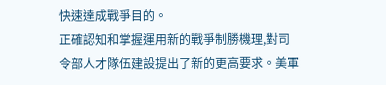快速達成戰爭目的。
正確認知和掌握運用新的戰爭制勝機理,對司令部人才隊伍建設提出了新的更高要求。美軍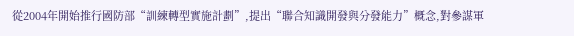從2004年開始推行國防部“訓練轉型實施計劃”,提出“聯合知識開發與分發能力”概念,對參謀軍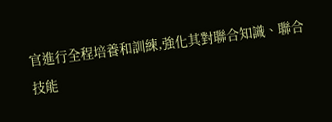官進行全程培養和訓練,強化其對聯合知識、聯合技能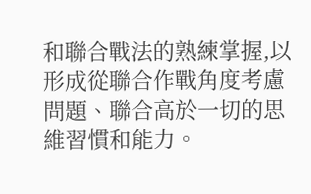和聯合戰法的熟練掌握,以形成從聯合作戰角度考慮問題、聯合高於一切的思維習慣和能力。